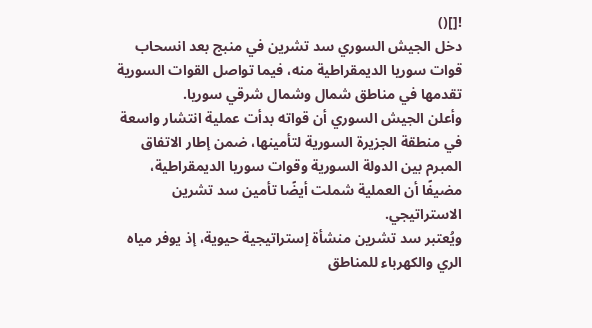![]()
دخل الجيش السوري سد تشرين في منبج بعد انسحاب قوات سوريا الديمقراطية منه، فيما تواصل القوات السورية تقدمها في مناطق شمال وشمال شرقي سوريا.
وأعلن الجيش السوري أن قواته بدأت عملية انتشار واسعة في منطقة الجزيرة السورية لتأمينها، ضمن إطار الاتفاق المبرم بين الدولة السورية وقوات سوريا الديمقراطية، مضيفًا أن العملية شملت أيضًا تأمين سد تشرين الاستراتيجي.
ويُعتبر سد تشرين منشأة إستراتيجية حيوية، إذ يوفر مياه الري والكهرباء للمناطق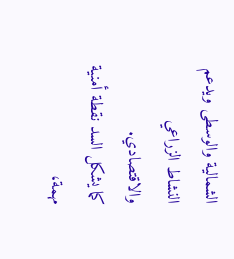الشمالية والوسطى ويدعم النشاط الزراعي والاقتصادي.
كما يشكل السد نقطة أمنية مهمة،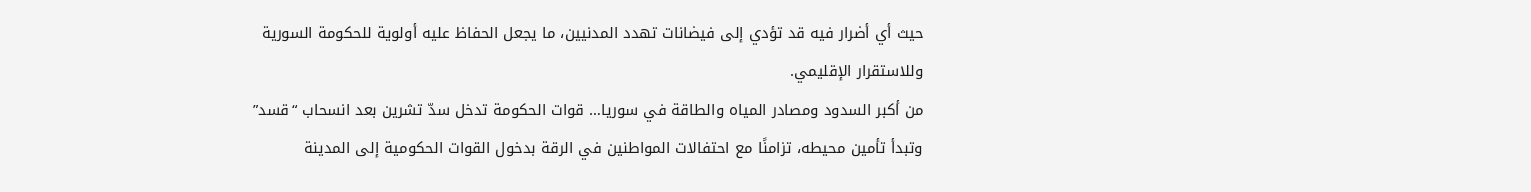حيث أي أضرار فيه قد تؤدي إلى فيضانات تهدد المدنيين، ما يجعل الحفاظ عليه أولوية للحكومة السورية وللاستقرار الإقليمي.
من أكبر السدود ومصادر المياه والطاقة في سوريا… قوات الحكومة تدخل سدّ تشرين بعد انسحاب “قسد” وتبدأ تأمين محيطه، تزامنًا مع احتفالات المواطنين في الرقة بدخول القوات الحكومية إلى المدينة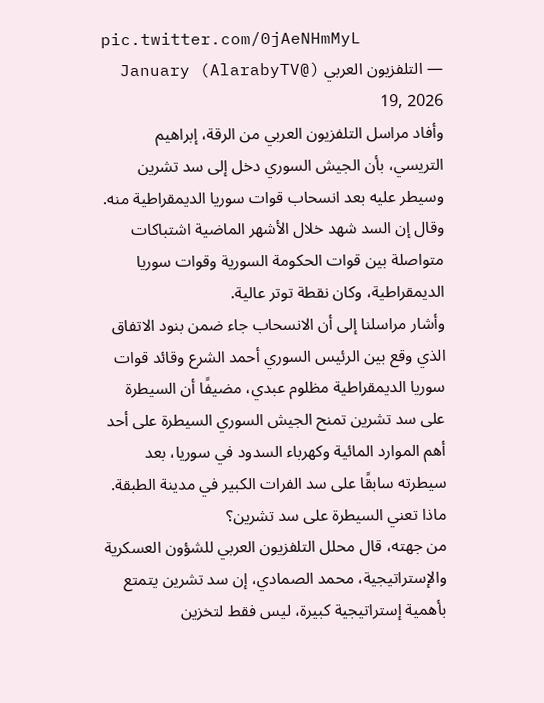pic.twitter.com/0jAeNHmMyL
— التلفزيون العربي (@AlarabyTV) January 19, 2026
وأفاد مراسل التلفزيون العربي من الرقة، إبراهيم التريسي، بأن الجيش السوري دخل إلى سد تشرين وسيطر عليه بعد انسحاب قوات سوريا الديمقراطية منه. وقال إن السد شهد خلال الأشهر الماضية اشتباكات متواصلة بين قوات الحكومة السورية وقوات سوريا الديمقراطية، وكان نقطة توتر عالية.
وأشار مراسلنا إلى أن الانسحاب جاء ضمن بنود الاتفاق الذي وقع بين الرئيس السوري أحمد الشرع وقائد قوات سوريا الديمقراطية مظلوم عبدي، مضيفًا أن السيطرة على سد تشرين تمنح الجيش السوري السيطرة على أحد أهم الموارد المائية وكهرباء السدود في سوريا، بعد سيطرته سابقًا على سد الفرات الكبير في مدينة الطبقة.
ماذا تعني السيطرة على سد تشرين؟
من جهته، قال محلل التلفزيون العربي للشؤون العسكرية والإستراتيجية، محمد الصمادي، إن سد تشرين يتمتع بأهمية إستراتيجية كبيرة، ليس فقط لتخزين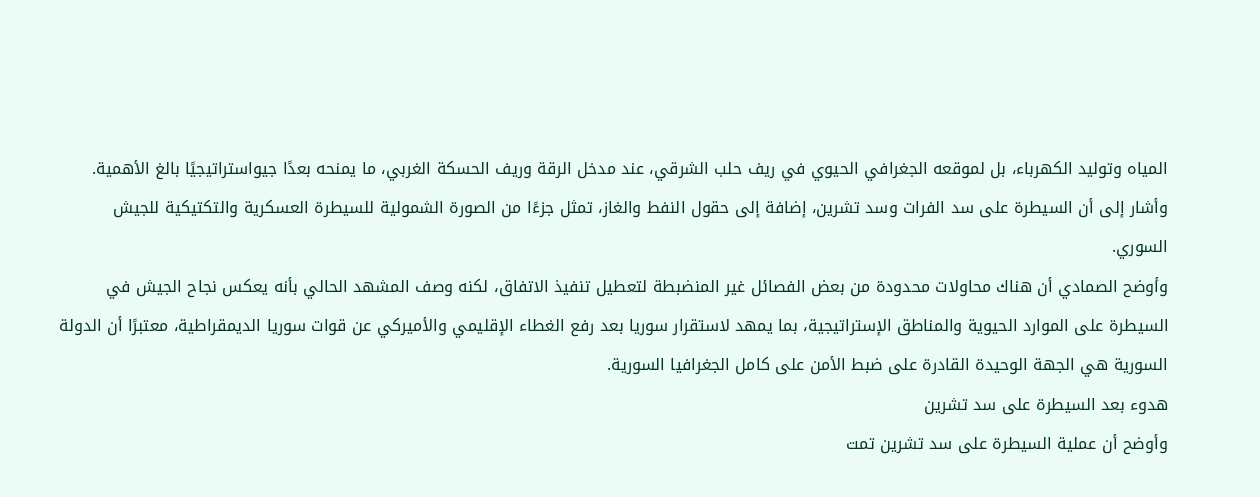المياه وتوليد الكهرباء، بل لموقعه الجغرافي الحيوي في ريف حلب الشرقي، عند مدخل الرقة وريف الحسكة الغربي، ما يمنحه بعدًا جيواستراتيجيًا بالغ الأهمية.
وأشار إلى أن السيطرة على سد الفرات وسد تشرين، إضافة إلى حقول النفط والغاز، تمثل جزءًا من الصورة الشمولية للسيطرة العسكرية والتكتيكية للجيش السوري.
وأوضح الصمادي أن هناك محاولات محدودة من بعض الفصائل غير المنضبطة لتعطيل تنفيذ الاتفاق، لكنه وصف المشهد الحالي بأنه يعكس نجاح الجيش في السيطرة على الموارد الحيوية والمناطق الإستراتيجية، بما يمهد لاستقرار سوريا بعد رفع الغطاء الإقليمي والأميركي عن قوات سوريا الديمقراطية، معتبرًا أن الدولة السورية هي الجهة الوحيدة القادرة على ضبط الأمن على كامل الجغرافيا السورية.
هدوء بعد السيطرة على سد تشرين
وأوضح أن عملية السيطرة على سد تشرين تمت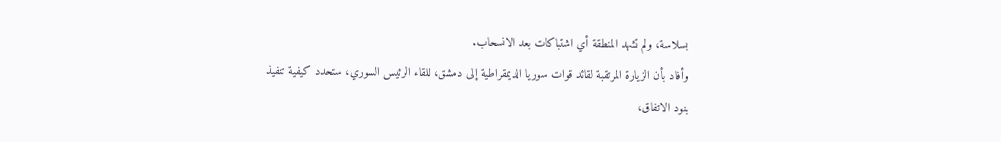بسلاسة، ولم تشهد المنطقة أي اشتباكات بعد الانسحاب.
وأفاد بأن الزيارة المرتقبة لقائد قوات سوريا الديمقراطية إلى دمشق، للقاء الرئيس السوري، ستحدد كيفية تنفيذ بنود الاتفاق،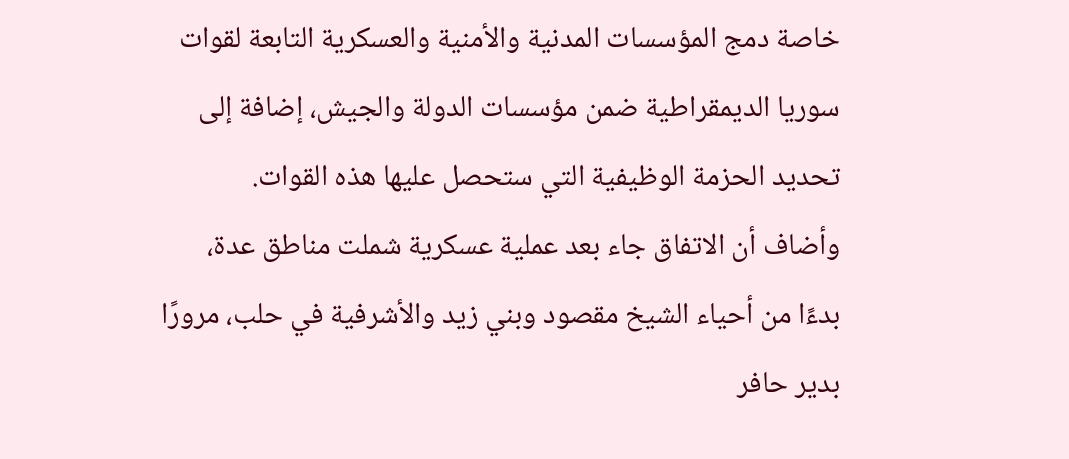خاصة دمج المؤسسات المدنية والأمنية والعسكرية التابعة لقوات سوريا الديمقراطية ضمن مؤسسات الدولة والجيش، إضافة إلى تحديد الحزمة الوظيفية التي ستحصل عليها هذه القوات.
وأضاف أن الاتفاق جاء بعد عملية عسكرية شملت مناطق عدة، بدءًا من أحياء الشيخ مقصود وبني زيد والأشرفية في حلب، مرورًا بدير حافر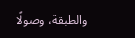والطبقة، وصولًا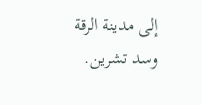إلى مدينة الرقة وسد تشرين.